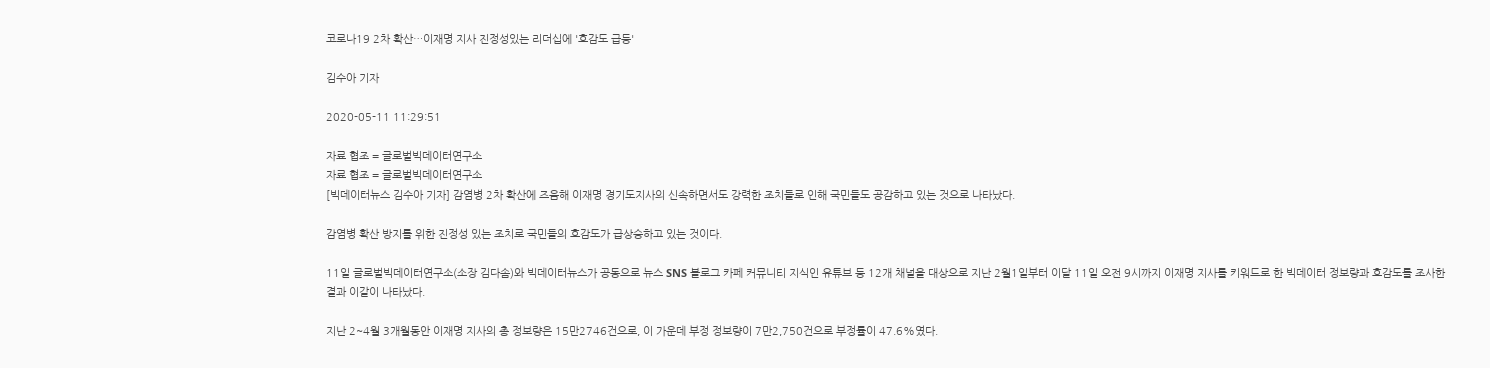코로나19 2차 확산…이재명 지사 진정성있는 리더십에 '호감도 급등'

김수아 기자

2020-05-11 11:29:51

자료 협조 = 글로벌빅데이터연구소
자료 협조 = 글로벌빅데이터연구소
[빅데이터뉴스 김수아 기자] 감염병 2차 확산에 즈음해 이재명 경기도지사의 신속하면서도 강력한 조치들로 인해 국민들도 공감하고 있는 것으로 나타났다.

감염병 확산 방지를 위한 진정성 있는 조치로 국민들의 호감도가 급상승하고 있는 것이다.

11일 글로벌빅데이터연구소(소장 김다솜)와 빅데이터뉴스가 공동으로 뉴스 SNS 블로그 카페 커뮤니티 지식인 유튜브 등 12개 채널을 대상으로 지난 2월1일부터 이달 11일 오전 9시까지 이재명 지사를 키워드로 한 빅데이터 정보량과 호감도를 조사한 결과 이같이 나타났다.

지난 2~4월 3개월동안 이재명 지사의 총 정보량은 15만2746건으로, 이 가운데 부정 정보량이 7만2,750건으로 부정률이 47.6%였다.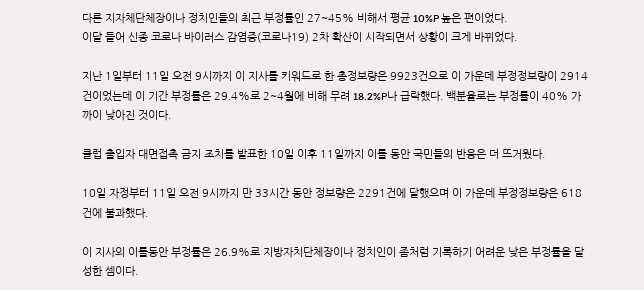다른 지자체단체장이나 정치인들의 최근 부정률인 27~45% 비해서 평균 10%P 높은 편이었다.
이달 들어 신종 코로나 바이러스 감염증(코로나19) 2차 확산이 시작되면서 상황이 크게 바뀌었다.

지난 1일부터 11일 오전 9시까지 이 지사를 키워드로 한 총정보량은 9923건으로 이 가운데 부정정보량이 2914건이었는데 이 기간 부정률은 29.4%로 2~4월에 비해 무려 18.2%P나 급락했다. 백분율로는 부정률이 40% 가까이 낮아진 것이다.

클럽 출입자 대면접촉 금지 조치를 발표한 10일 이후 11일까지 이틀 동안 국민들의 반응은 더 뜨거웠다.

10일 자정부터 11일 오전 9시까지 만 33시간 동안 정보량은 2291건에 달했으며 이 가운데 부정정보량은 618건에 불과했다.

이 지사의 이틀동안 부정률은 26.9%로 지방자치단체장이나 정치인이 좀처럼 기록하기 어려운 낮은 부정률을 달성한 셈이다.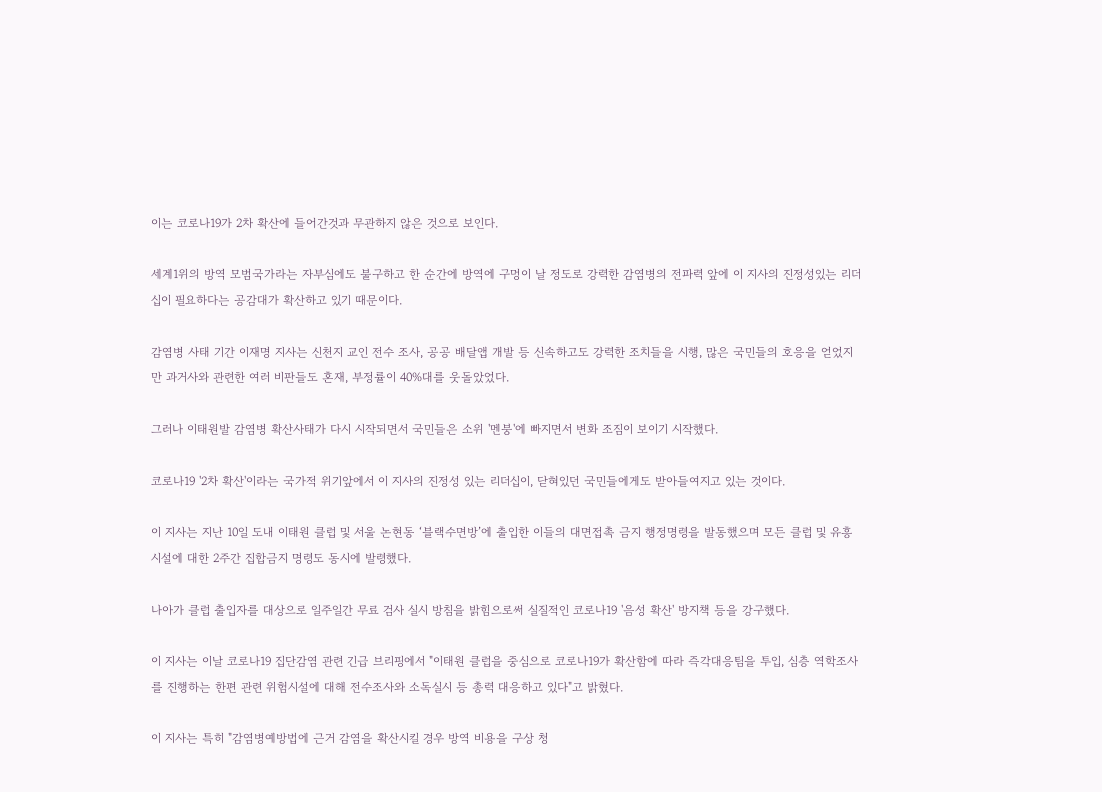이는 코로나19가 2차 확산에 들어간것과 무관하지 않은 것으로 보인다.

세계1위의 방역 모범국가라는 자부심에도 불구하고 한 순간에 방역에 구멍이 날 정도로 강력한 감염병의 전파력 앞에 이 지사의 진정성있는 리더십이 필요하다는 공감대가 확산하고 있기 때문이다.

감염병 사태 기간 이재명 지사는 신천지 교인 전수 조사, 공공 배달앱 개발 등 신속하고도 강력한 조치들을 시행, 많은 국민들의 호응을 얻었지만 과거사와 관련한 여러 비판들도 혼재, 부정률이 40%대를 웃돌았었다.

그러나 이태원발 감염병 확산사태가 다시 시작되면서 국민들은 소위 '멘붕'에 빠지면서 변화 조짐이 보이기 시작했다.

코로나19 '2차 확산'이라는 국가적 위기앞에서 이 지사의 진정성 있는 리더십이, 닫혀있던 국민들에게도 받아들여지고 있는 것이다.

이 지사는 지난 10일 도내 이태원 클럽 및 서울 논현동 ‘블랙수면방’에 출입한 이들의 대면접촉 금지 행정명령을 발동했으며 모든 클럽 및 유흥시설에 대한 2주간 집합금지 명령도 동시에 발령했다.

나아가 클럽 출입자를 대상으로 일주일간 무료 검사 실시 방침을 밝힘으로써 실질적인 코로나19 '음성 확산' 방지책 등을 강구했다.

이 지사는 이날 코로나19 집단감염 관련 긴급 브리핑에서 "이태원 클럽을 중심으로 코로나19가 확산함에 따라 즉각대응팀을 투입, 심층 역학조사를 진행하는 한편 관련 위험시설에 대해 전수조사와 소독실시 등 총력 대응하고 있다"고 밝혔다.

이 지사는 특히 "감염병예방법에 근거 감염을 확산시킬 경우 방역 비용을 구상 청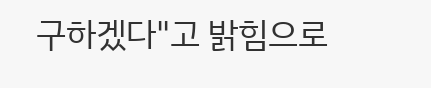구하겠다"고 밝힘으로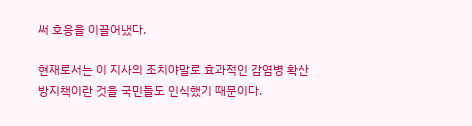써 호응을 이끌어냈다.

현재로서는 이 지사의 조치야말로 효과적인 감염병 확산 방지책이란 것을 국민들도 인식했기 때문이다.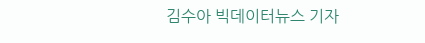김수아 빅데이터뉴스 기자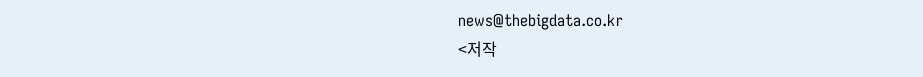news@thebigdata.co.kr
<저작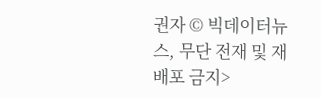권자 © 빅데이터뉴스, 무단 전재 및 재배포 금지>